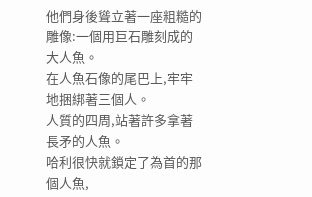他們身後聳立著一座粗糙的雕像:一個用巨石雕刻成的大人魚。
在人魚石像的尾巴上,牢牢地捆綁著三個人。
人質的四周,站著許多拿著長矛的人魚。
哈利很快就鎖定了為首的那個人魚,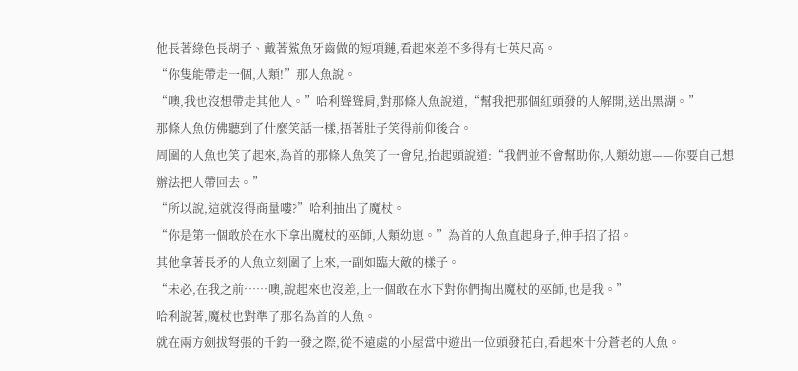他長著綠色長胡子、戴著鯊魚牙齒做的短項鏈,看起來差不多得有七英尺高。
“你隻能帶走一個,人類!”那人魚說。
“噢,我也沒想帶走其他人。”哈利聳聳肩,對那條人魚說道,“幫我把那個紅頭發的人解開,送出黑湖。”
那條人魚仿佛聽到了什麼笑話一樣,捂著肚子笑得前仰後合。
周圍的人魚也笑了起來,為首的那條人魚笑了一會兒,抬起頭說道:“我們並不會幫助你,人類幼崽——你要自己想辦法把人帶回去。”
“所以說,這就沒得商量嘍?”哈利抽出了魔杖。
“你是第一個敢於在水下拿出魔杖的巫師,人類幼崽。”為首的人魚直起身子,伸手招了招。
其他拿著長矛的人魚立刻圍了上來,一副如臨大敵的樣子。
“未必,在我之前……噢,說起來也沒差,上一個敢在水下對你們掏出魔杖的巫師,也是我。”
哈利說著,魔杖也對準了那名為首的人魚。
就在兩方劍拔弩張的千鈞一發之際,從不遠處的小屋當中遊出一位頭發花白,看起來十分蒼老的人魚。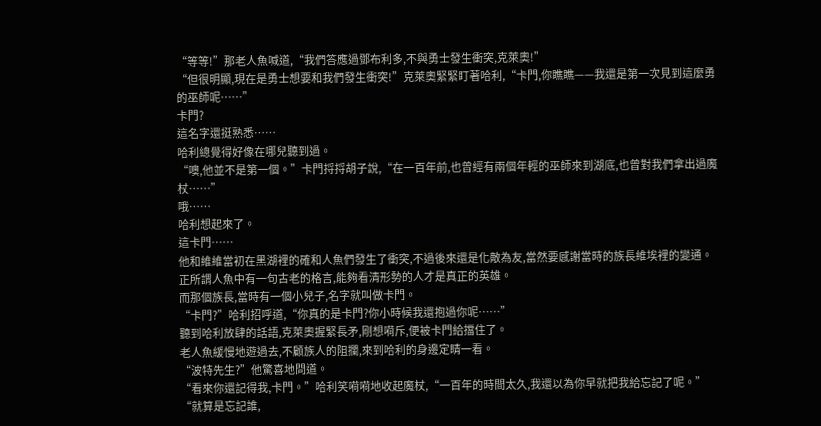“等等!”那老人魚喊道,“我們答應過鄧布利多,不與勇士發生衝突,克萊奧!”
“但很明顯,現在是勇士想要和我們發生衝突!”克萊奧緊緊盯著哈利,“卡門,你瞧瞧——我還是第一次見到這麼勇的巫師呢……”
卡門?
這名字還挺熟悉……
哈利總覺得好像在哪兒聽到過。
“噢,他並不是第一個。”卡門捋捋胡子說,“在一百年前,也曾經有兩個年輕的巫師來到湖底,也曾對我們拿出過魔杖……”
哦……
哈利想起來了。
這卡門……
他和維維當初在黑湖裡的確和人魚們發生了衝突,不過後來還是化敵為友,當然要感謝當時的族長維埃裡的變通。
正所謂人魚中有一句古老的格言,能夠看清形勢的人才是真正的英雄。
而那個族長,當時有一個小兒子,名字就叫做卡門。
“卡門?”哈利招呼道,“你真的是卡門?你小時候我還抱過你呢……”
聽到哈利放肆的話語,克萊奧握緊長矛,剛想嗬斥,便被卡門給擋住了。
老人魚緩慢地遊過去,不顧族人的阻攔,來到哈利的身邊定睛一看。
“波特先生?”他驚喜地問道。
“看來你還記得我,卡門。”哈利笑嗬嗬地收起魔杖,“一百年的時間太久,我還以為你早就把我給忘記了呢。”
“就算是忘記誰,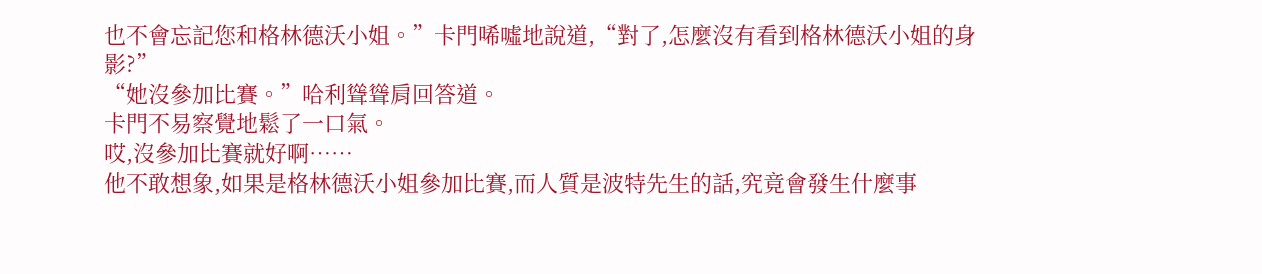也不會忘記您和格林德沃小姐。”卡門唏噓地說道,“對了,怎麼沒有看到格林德沃小姐的身影?”
“她沒參加比賽。”哈利聳聳肩回答道。
卡門不易察覺地鬆了一口氣。
哎,沒參加比賽就好啊……
他不敢想象,如果是格林德沃小姐參加比賽,而人質是波特先生的話,究竟會發生什麼事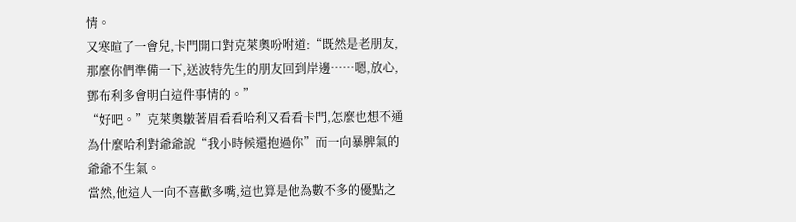情。
又寒暄了一會兒,卡門開口對克萊奧吩咐道:“既然是老朋友,那麼你們準備一下,送波特先生的朋友回到岸邊……嗯,放心,鄧布利多會明白這件事情的。”
“好吧。”克萊奧皺著眉看看哈利又看看卡門,怎麼也想不通為什麼哈利對爺爺說“我小時候還抱過你”而一向暴脾氣的爺爺不生氣。
當然,他這人一向不喜歡多嘴,這也算是他為數不多的優點之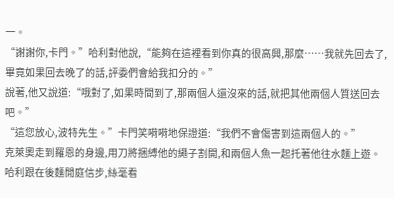一。
“謝謝你,卡門。”哈利對他說,“能夠在這裡看到你真的很高興,那麼……我就先回去了,畢竟如果回去晚了的話,評委們會給我扣分的。”
說著,他又說道:“哦對了,如果時間到了,那兩個人還沒來的話,就把其他兩個人質送回去吧。”
“這您放心,波特先生。”卡門笑嗬嗬地保證道:“我們不會傷害到這兩個人的。”
克萊奧走到羅恩的身邊,用刀將捆縛他的繩子割開,和兩個人魚一起托著他往水麵上遊。
哈利跟在後麵閒庭信步,絲毫看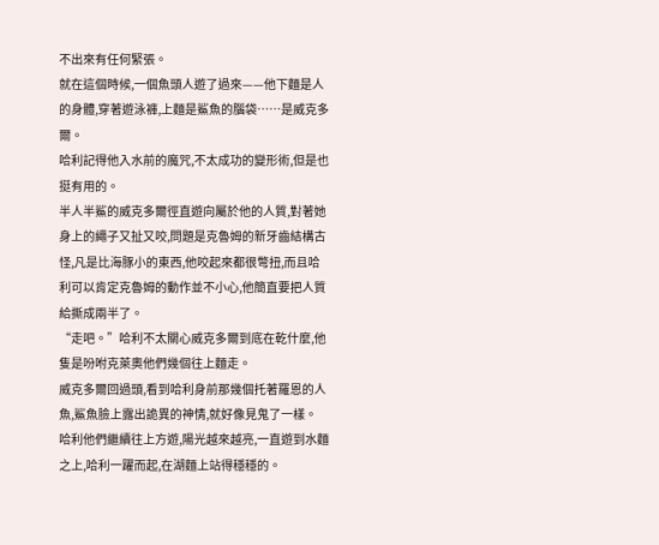不出來有任何緊張。
就在這個時候,一個魚頭人遊了過來——他下麵是人的身體,穿著遊泳褲,上麵是鯊魚的腦袋……是威克多爾。
哈利記得他入水前的魔咒,不太成功的變形術,但是也挺有用的。
半人半鯊的威克多爾徑直遊向屬於他的人質,對著她身上的繩子又扯又咬,問題是克魯姆的新牙齒結構古怪,凡是比海豚小的東西,他咬起來都很彆扭,而且哈利可以肯定克魯姆的動作並不小心,他簡直要把人質給撕成兩半了。
“走吧。”哈利不太關心威克多爾到底在乾什麼,他隻是吩咐克萊奧他們幾個往上麵走。
威克多爾回過頭,看到哈利身前那幾個托著羅恩的人魚,鯊魚臉上露出詭異的神情,就好像見鬼了一樣。
哈利他們繼續往上方遊,陽光越來越亮,一直遊到水麵之上,哈利一躍而起,在湖麵上站得穩穩的。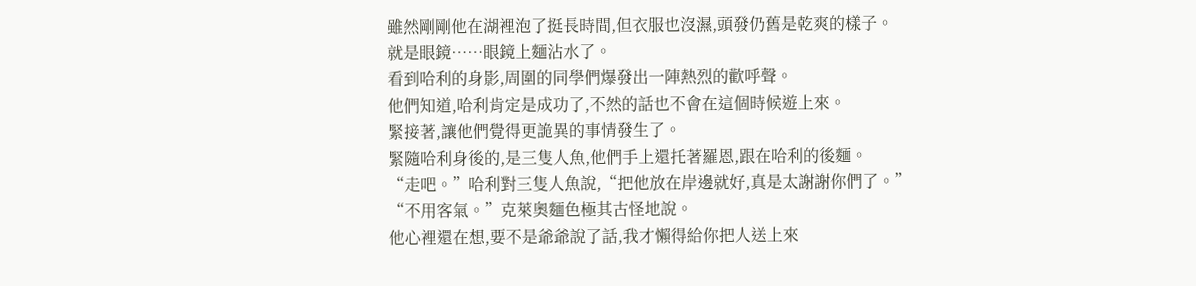雖然剛剛他在湖裡泡了挺長時間,但衣服也沒濕,頭發仍舊是乾爽的樣子。
就是眼鏡……眼鏡上麵沾水了。
看到哈利的身影,周圍的同學們爆發出一陣熱烈的歡呼聲。
他們知道,哈利肯定是成功了,不然的話也不會在這個時候遊上來。
緊接著,讓他們覺得更詭異的事情發生了。
緊隨哈利身後的,是三隻人魚,他們手上還托著羅恩,跟在哈利的後麵。
“走吧。”哈利對三隻人魚說,“把他放在岸邊就好,真是太謝謝你們了。”
“不用客氣。”克萊奧麵色極其古怪地說。
他心裡還在想,要不是爺爺說了話,我才懶得給你把人送上來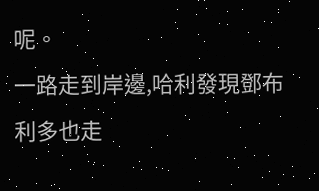呢。
一路走到岸邊,哈利發現鄧布利多也走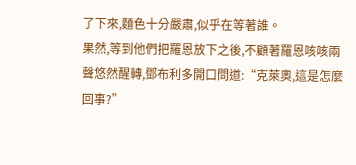了下來,麵色十分嚴肅,似乎在等著誰。
果然,等到他們把羅恩放下之後,不顧著羅恩咳咳兩聲悠然醒轉,鄧布利多開口問道:“克萊奧,這是怎麼回事?”